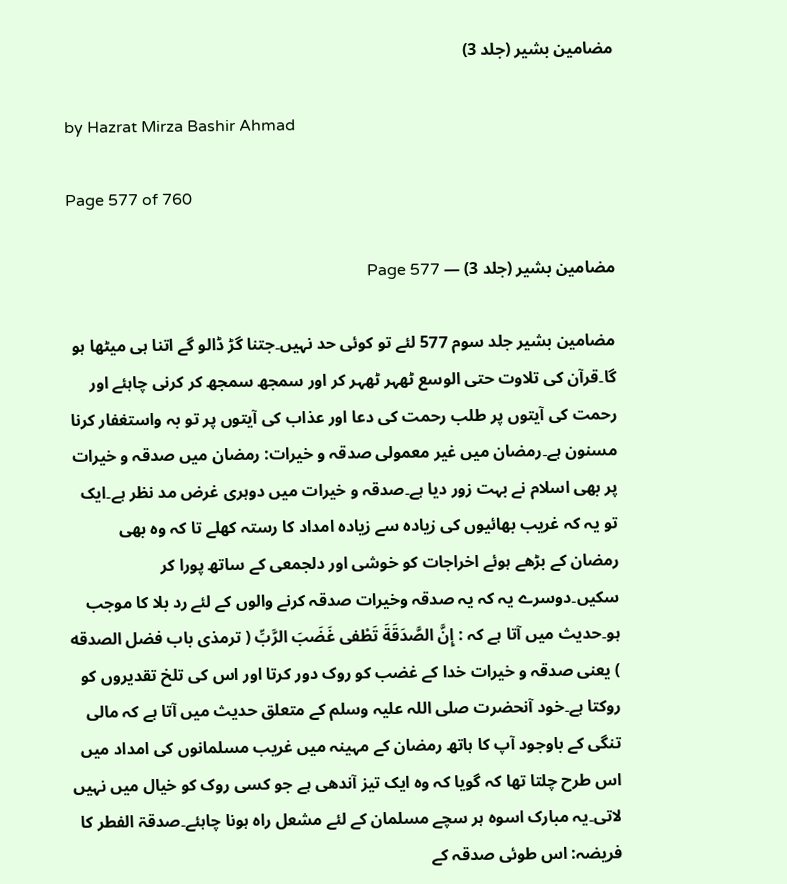مضامین بشیر (جلد 3)

by Hazrat Mirza Bashir Ahmad

Page 577 of 760

مضامین بشیر (جلد 3) — Page 577

مضامین بشیر جلد سوم 577 لئے تو کوئی حد نہیں۔جتنا گڑ ڈالو گے اتنا ہی میٹھا ہو گا۔قرآن کی تلاوت حتی الوسع ٹھہر ٹھہر کر اور سمجھ سمجھ کر کرنی چاہئے اور رحمت کی آیتوں پر طلب رحمت کی دعا اور عذاب کی آیتوں پر تو بہ واستغفار کرنا مسنون ہے۔رمضان میں غیر معمولی صدقہ و خیرات: رمضان میں صدقہ و خیرات پر بھی اسلام نے بہت زور دیا ہے۔صدقہ و خیرات میں دوہری غرض مد نظر ہے۔ایک تو یہ کہ غریب بھائیوں کی زیادہ سے زیادہ امداد کا رستہ کھلے تا کہ وہ بھی رمضان کے بڑھے ہوئے اخراجات کو خوشی اور دلجمعی کے ساتھ پورا کر سکیں۔دوسرے یہ کہ یہ صدقہ وخیرات صدقہ کرنے والوں کے لئے رد بلا کا موجب ہو۔حدیث میں آتا ہے کہ : إِنَّ الصَّدَقَةَ تَطْفى غَضَبَ الرَّبِّ ( ترمذی باب فضل الصدقه ) یعنی صدقہ و خیرات خدا کے غضب کو روک دور کرتا اور اس کی تلخ تقدیروں کو روکتا ہے۔خود آنحضرت صلی اللہ علیہ وسلم کے متعلق حدیث میں آتا ہے کہ مالی تنگی کے باوجود آپ کا ہاتھ رمضان کے مہینہ میں غریب مسلمانوں کی امداد میں اس طرح چلتا تھا کہ گویا کہ وہ ایک تیز آندھی ہے جو کسی روک کو خیال میں نہیں لاتی۔یہ مبارک اسوہ ہر سچے مسلمان کے لئے مشعل راہ ہونا چاہئے۔صدقۃ الفطر کا فریضہ: اس طوئی صدقہ کے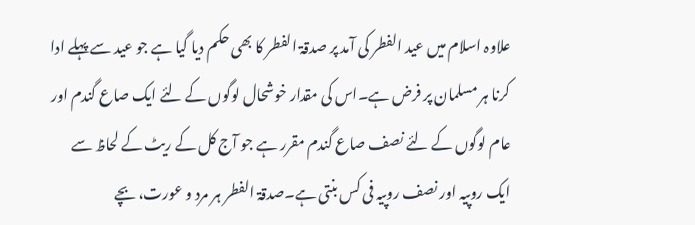علاوہ اسلام میں عید الفطر کی آمد پر صدقۃ الفطر کا بھی حکم دیا گیا ہے جو عید سے پہلے ادا کرنا ہر مسلمان پر فرض ہے۔اس کی مقدار خوشحال لوگوں کے لئے ایک صاع گندم اور عام لوگوں کے لئے نصف صاع گندم مقرر ہے جو آج کل کے ریٹ کے لحاظ سے ایک روپیہ اور نصف روپیہ فی کس بنتی ہے۔صدقۃ الفطر ہر مرد و عورت، بچے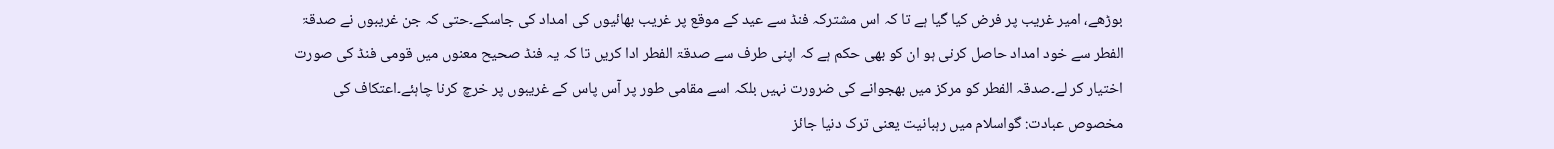بوڑھے، امیر غریب پر فرض کیا گیا ہے تا کہ اس مشترکہ فنڈ سے عید کے موقع پر غریب بھائیوں کی امداد کی جاسکے۔حتی کہ جن غریبوں نے صدقۃ الفطر سے خود امداد حاصل کرنی ہو ان کو بھی حکم ہے کہ اپنی طرف سے صدقۃ الفطر ادا کریں تا کہ یہ فنڈ صحیح معنوں میں قومی فنڈ کی صورت اختیار کر لے۔صدقہ الفطر کو مرکز میں بھجوانے کی ضرورت نہیں بلکہ اسے مقامی طور پر آس پاس کے غریبوں پر خرچ کرنا چاہئے۔اعتکاف کی مخصوص عبادت: گواسلام میں رہبانیت یعنی ترک دنیا جائز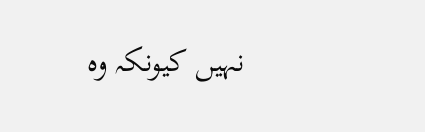نہیں کیونکہ وہ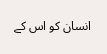انسان کو اس کے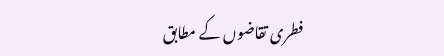فطری تقاضوں کے مطابق